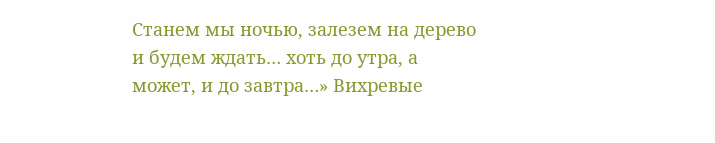Станем мы ночью, залезем на дерево и будем ждать… хоть до утра, а может, и до завтра…» Вихревые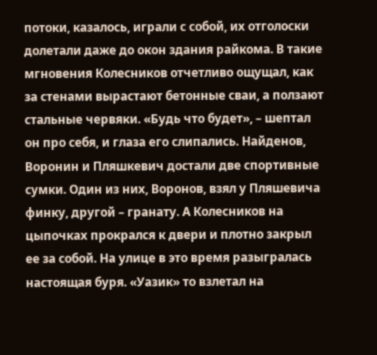потоки, казалось, играли с собой, их отголоски долетали даже до окон здания райкома. В такие мгновения Колесников отчетливо ощущал, как за стенами вырастают бетонные сваи, а ползают стальные червяки. «Будь что будет», – шептал он про себя, и глаза его слипались. Найденов, Воронин и Пляшкевич достали две спортивные сумки. Один из них, Воронов, взял у Пляшевича финку, другой – гранату. А Колесников на цыпочках прокрался к двери и плотно закрыл ее за собой. На улице в это время разыгралась настоящая буря. «Уазик» то взлетал на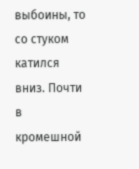выбоины, то со стуком катился вниз. Почти в кромешной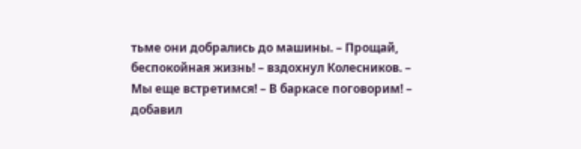тьме они добрались до машины. – Прощай, беспокойная жизнь! – вздохнул Колесников. – Мы еще встретимся! – В баркасе поговорим! – добавил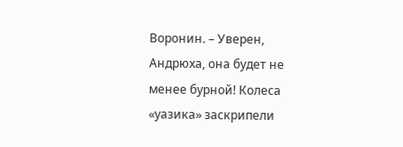Воронин. – Уверен, Андрюха, она будет не менее бурной! Колеса «уазика» заскрипели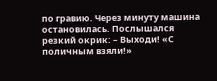по гравию. Через минуту машина остановилась. Послышался резкий окрик: – Выходи! «С поличным взяли!»